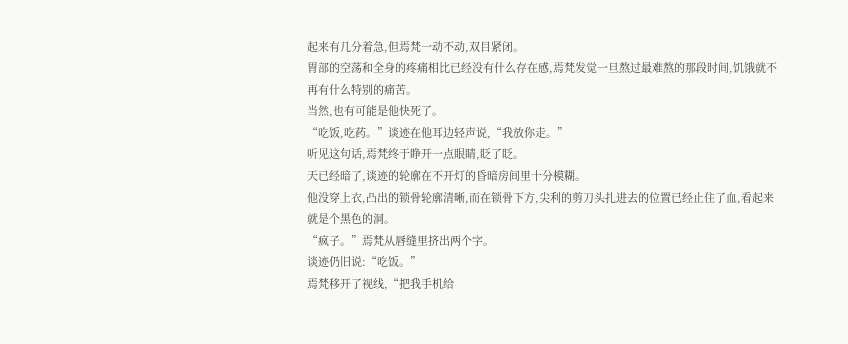起来有几分着急,但焉梵一动不动,双目紧闭。
胃部的空荡和全身的疼痛相比已经没有什么存在感,焉梵发觉一旦熬过最难熬的那段时间,饥饿就不再有什么特别的痛苦。
当然,也有可能是他快死了。
“吃饭,吃药。”谈迹在他耳边轻声说,“我放你走。”
听见这句话,焉梵终于睁开一点眼睛,眨了眨。
天已经暗了,谈迹的轮廓在不开灯的昏暗房间里十分模糊。
他没穿上衣,凸出的锁骨轮廓清晰,而在锁骨下方,尖利的剪刀头扎进去的位置已经止住了血,看起来就是个黑色的洞。
“疯子。”焉梵从唇缝里挤出两个字。
谈迹仍旧说:“吃饭。”
焉梵移开了视线,“把我手机给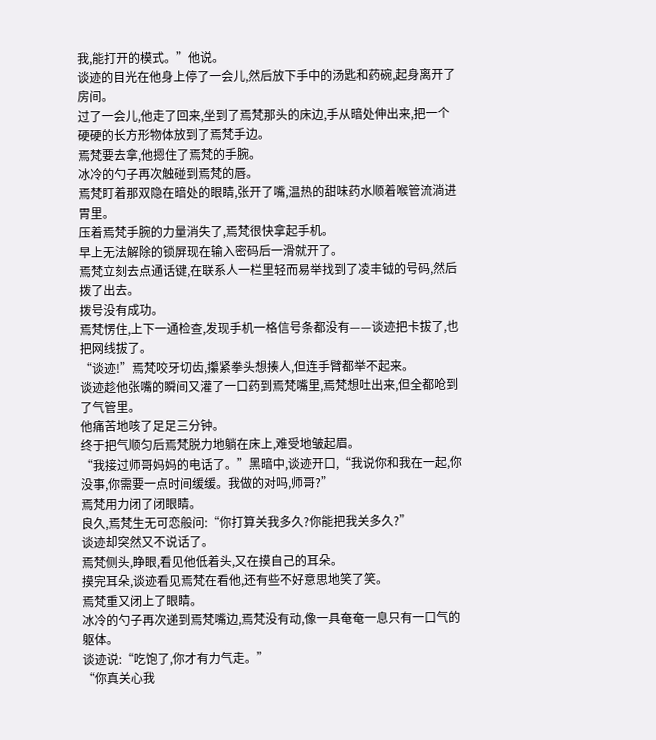我,能打开的模式。”他说。
谈迹的目光在他身上停了一会儿,然后放下手中的汤匙和药碗,起身离开了房间。
过了一会儿,他走了回来,坐到了焉梵那头的床边,手从暗处伸出来,把一个硬硬的长方形物体放到了焉梵手边。
焉梵要去拿,他摁住了焉梵的手腕。
冰冷的勺子再次触碰到焉梵的唇。
焉梵盯着那双隐在暗处的眼睛,张开了嘴,温热的甜味药水顺着喉管流淌进胃里。
压着焉梵手腕的力量消失了,焉梵很快拿起手机。
早上无法解除的锁屏现在输入密码后一滑就开了。
焉梵立刻去点通话键,在联系人一栏里轻而易举找到了凌丰钺的号码,然后拨了出去。
拨号没有成功。
焉梵愣住,上下一通检查,发现手机一格信号条都没有——谈迹把卡拔了,也把网线拔了。
“谈迹!”焉梵咬牙切齿,攥紧拳头想揍人,但连手臂都举不起来。
谈迹趁他张嘴的瞬间又灌了一口药到焉梵嘴里,焉梵想吐出来,但全都呛到了气管里。
他痛苦地咳了足足三分钟。
终于把气顺匀后焉梵脱力地躺在床上,难受地皱起眉。
“我接过师哥妈妈的电话了。”黑暗中,谈迹开口,“我说你和我在一起,你没事,你需要一点时间缓缓。我做的对吗,师哥?”
焉梵用力闭了闭眼睛。
良久,焉梵生无可恋般问:“你打算关我多久?你能把我关多久?”
谈迹却突然又不说话了。
焉梵侧头,睁眼,看见他低着头,又在摸自己的耳朵。
摸完耳朵,谈迹看见焉梵在看他,还有些不好意思地笑了笑。
焉梵重又闭上了眼睛。
冰冷的勺子再次递到焉梵嘴边,焉梵没有动,像一具奄奄一息只有一口气的躯体。
谈迹说:“吃饱了,你才有力气走。”
“你真关心我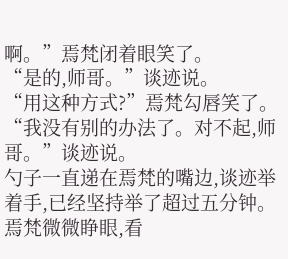啊。”焉梵闭着眼笑了。
“是的,师哥。”谈迹说。
“用这种方式?”焉梵勾唇笑了。
“我没有别的办法了。对不起,师哥。”谈迹说。
勺子一直递在焉梵的嘴边,谈迹举着手,已经坚持举了超过五分钟。
焉梵微微睁眼,看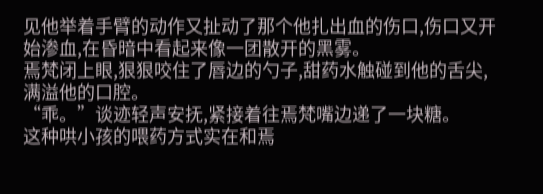见他举着手臂的动作又扯动了那个他扎出血的伤口,伤口又开始渗血,在昏暗中看起来像一团散开的黑雾。
焉梵闭上眼,狠狠咬住了唇边的勺子,甜药水触碰到他的舌尖,满溢他的口腔。
“乖。”谈迹轻声安抚,紧接着往焉梵嘴边递了一块糖。
这种哄小孩的喂药方式实在和焉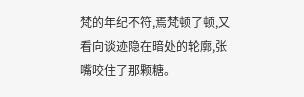梵的年纪不符,焉梵顿了顿,又看向谈迹隐在暗处的轮廓,张嘴咬住了那颗糖。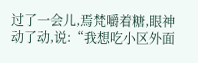过了一会儿,焉梵嚼着糖,眼神动了动,说:“我想吃小区外面